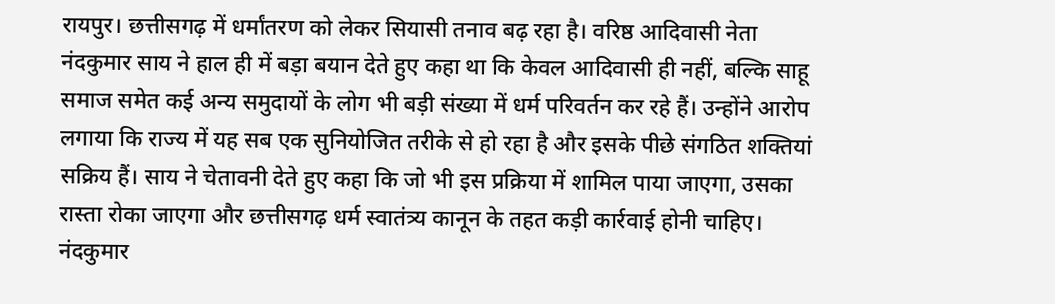रायपुर। छत्तीसगढ़ में धर्मांतरण को लेकर सियासी तनाव बढ़ रहा है। वरिष्ठ आदिवासी नेता नंदकुमार साय ने हाल ही में बड़ा बयान देते हुए कहा था कि केवल आदिवासी ही नहीं, बल्कि साहू समाज समेत कई अन्य समुदायों के लोग भी बड़ी संख्या में धर्म परिवर्तन कर रहे हैं। उन्होंने आरोप लगाया कि राज्य में यह सब एक सुनियोजित तरीके से हो रहा है और इसके पीछे संगठित शक्तियां सक्रिय हैं। साय ने चेतावनी देते हुए कहा कि जो भी इस प्रक्रिया में शामिल पाया जाएगा, उसका रास्ता रोका जाएगा और छत्तीसगढ़ धर्म स्वातंत्र्य कानून के तहत कड़ी कार्रवाई होनी चाहिए।
नंदकुमार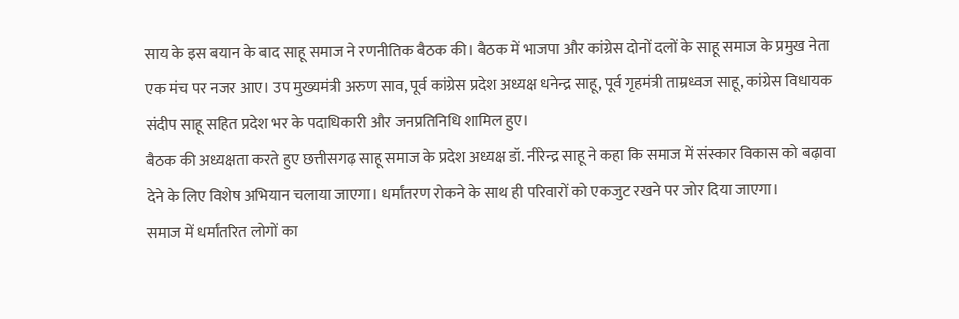साय के इस बयान के बाद साहू समाज ने रणनीतिक बैठक की। बैठक में भाजपा और कांग्रेस दोनों दलों के साहू समाज के प्रमुख नेता एक मंच पर नजर आए। उप मुख्यमंत्री अरुण साव, पूर्व कांग्रेस प्रदेश अध्यक्ष धनेन्द्र साहू, पूर्व गृहमंत्री ताम्रध्वज साहू, कांग्रेस विधायक संदीप साहू सहित प्रदेश भर के पदाधिकारी और जनप्रतिनिधि शामिल हुए।
बैठक की अध्यक्षता करते हुए छत्तीसगढ़ साहू समाज के प्रदेश अध्यक्ष डॉ. नीरेन्द्र साहू ने कहा कि समाज में संस्कार विकास को बढ़ावा देने के लिए विशेष अभियान चलाया जाएगा। धर्मांतरण रोकने के साथ ही परिवारों को एकजुट रखने पर जोर दिया जाएगा।
समाज में धर्मांतरित लोगों का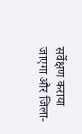सर्वेक्षण कराया जाएगा और जिला-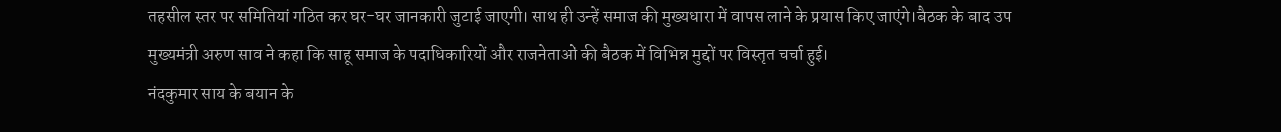तहसील स्तर पर समितियां गठित कर घर-घर जानकारी जुटाई जाएगी। साथ ही उन्हें समाज की मुख्यधारा में वापस लाने के प्रयास किए जाएंगे।बैठक के बाद उप मुख्यमंत्री अरुण साव ने कहा कि साहू समाज के पदाधिकारियों और राजनेताओं की बैठक में विभिन्न मुद्दों पर विस्तृत चर्चा हुई।
नंदकुमार साय के बयान के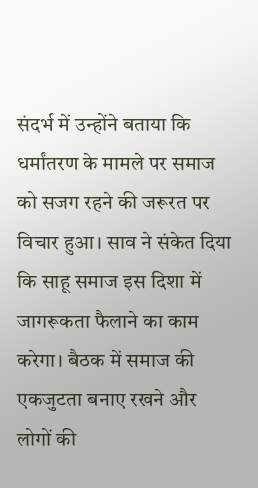संदर्भ में उन्होंने बताया कि धर्मांतरण के मामले पर समाज को सजग रहने की जरूरत पर विचार हुआ। साव ने संकेत दिया कि साहू समाज इस दिशा में जागरूकता फैलाने का काम करेगा। बैठक में समाज की एकजुटता बनाए रखने और लोगों की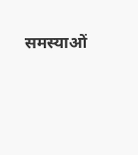समस्याओं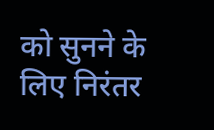को सुनने के लिए निरंतर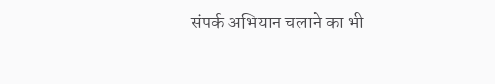संपर्क अभियान चलाने का भी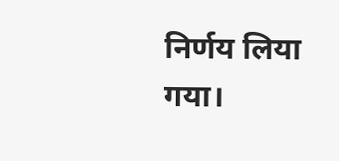निर्णय लिया गया।